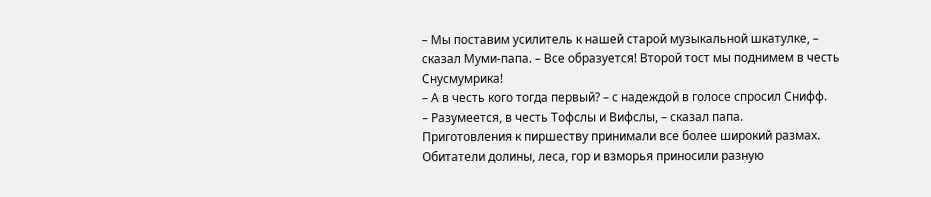– Мы поставим усилитель к нашей старой музыкальной шкатулке, – сказал Муми-папа. – Все образуется! Второй тост мы поднимем в честь Снусмумрика!
– А в честь кого тогда первый? – с надеждой в голосе спросил Снифф.
– Разумеется, в честь Тофслы и Вифслы, – сказал папа.
Приготовления к пиршеству принимали все более широкий размах. Обитатели долины, леса, гор и взморья приносили разную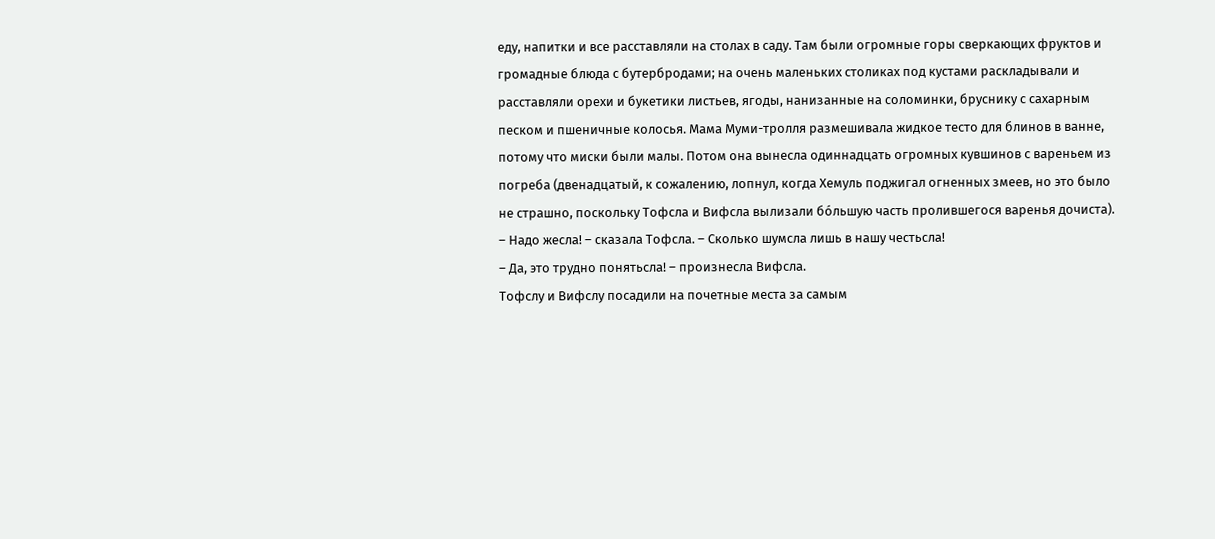еду, напитки и все расставляли на столах в саду. Там были огромные горы сверкающих фруктов и громадные блюда с бутербродами; на очень маленьких столиках под кустами раскладывали и расставляли орехи и букетики листьев, ягоды, нанизанные на соломинки, бруснику с сахарным песком и пшеничные колосья. Мама Муми-тролля размешивала жидкое тесто для блинов в ванне, потому что миски были малы. Потом она вынесла одиннадцать огромных кувшинов с вареньем из погреба (двенадцатый, к сожалению, лопнул, когда Хемуль поджигал огненных змеев, но это было не страшно, поскольку Тофсла и Вифсла вылизали бо́льшую часть пролившегося варенья дочиста).
– Надо жесла! – сказала Тофсла. – Сколько шумсла лишь в нашу честьсла!
– Да, это трудно понятьсла! – произнесла Вифсла.
Тофслу и Вифслу посадили на почетные места за самым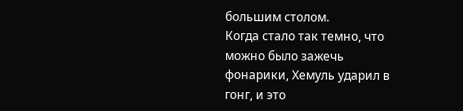большим столом.
Когда стало так темно, что можно было зажечь фонарики, Хемуль ударил в гонг, и это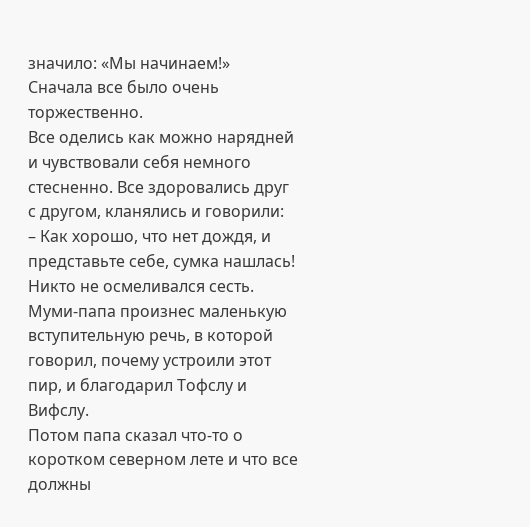значило: «Мы начинаем!»
Сначала все было очень торжественно.
Все оделись как можно нарядней и чувствовали себя немного стесненно. Все здоровались друг с другом, кланялись и говорили:
– Как хорошо, что нет дождя, и представьте себе, сумка нашлась!
Никто не осмеливался сесть.
Муми-папа произнес маленькую вступительную речь, в которой говорил, почему устроили этот пир, и благодарил Тофслу и Вифслу.
Потом папа сказал что-то о коротком северном лете и что все должны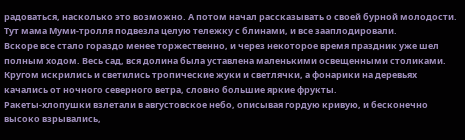радоваться, насколько это возможно. А потом начал рассказывать о своей бурной молодости.
Тут мама Муми-тролля подвезла целую тележку с блинами, и все зааплодировали.
Вскоре все стало гораздо менее торжественно, и через некоторое время праздник уже шел полным ходом. Весь сад, вся долина была уставлена маленькими освещенными столиками. Кругом искрились и светились тропические жуки и светлячки, а фонарики на деревьях качались от ночного северного ветра, словно большие яркие фрукты.
Ракеты-хлопушки взлетали в августовское небо, описывая гордую кривую, и бесконечно высоко взрывались,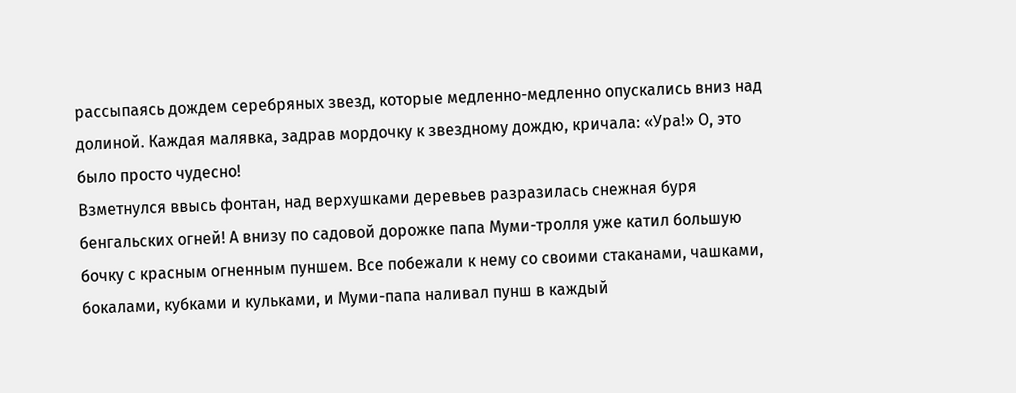рассыпаясь дождем серебряных звезд, которые медленно-медленно опускались вниз над долиной. Каждая малявка, задрав мордочку к звездному дождю, кричала: «Ура!» О, это было просто чудесно!
Взметнулся ввысь фонтан, над верхушками деревьев разразилась снежная буря бенгальских огней! А внизу по садовой дорожке папа Муми-тролля уже катил большую бочку с красным огненным пуншем. Все побежали к нему со своими стаканами, чашками, бокалами, кубками и кульками, и Муми-папа наливал пунш в каждый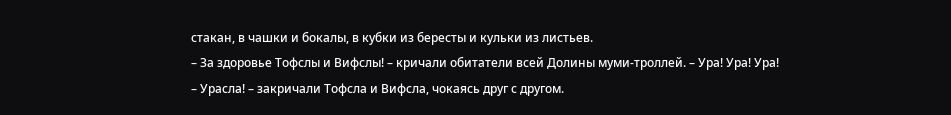стакан, в чашки и бокалы, в кубки из бересты и кульки из листьев.
– За здоровье Тофслы и Вифслы! – кричали обитатели всей Долины муми-троллей. – Ура! Ура! Ура!
– Урасла! – закричали Тофсла и Вифсла, чокаясь друг с другом.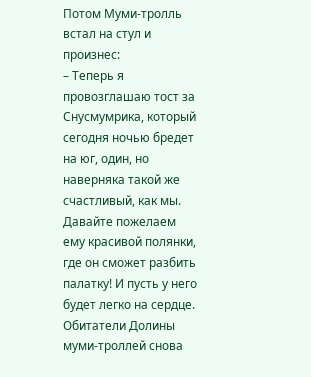Потом Муми-тролль встал на стул и произнес:
– Теперь я провозглашаю тост за Снусмумрика, который сегодня ночью бредет на юг, один, но наверняка такой же счастливый, как мы. Давайте пожелаем ему красивой полянки, где он сможет разбить палатку! И пусть у него будет легко на сердце.
Обитатели Долины муми-троллей снова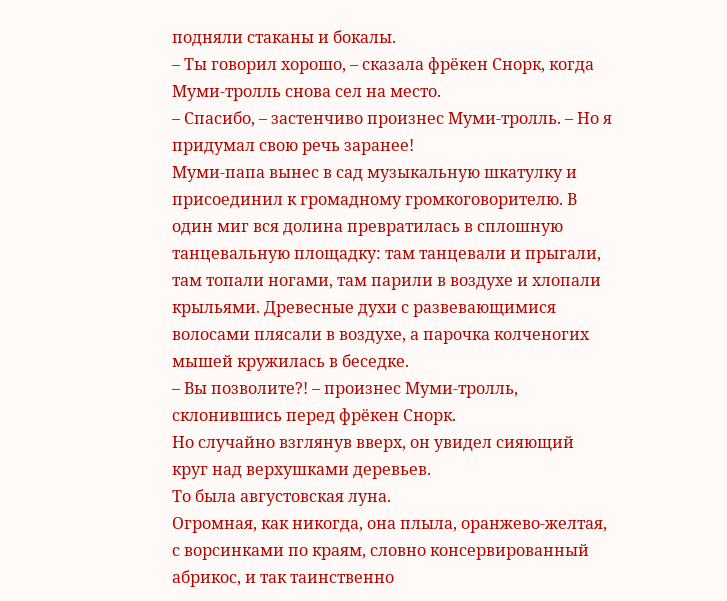подняли стаканы и бокалы.
– Ты говорил хорошо, – сказала фрёкен Снорк, когда Муми-тролль снова сел на место.
– Спасибо, – застенчиво произнес Муми-тролль. – Но я придумал свою речь заранее!
Муми-папа вынес в сад музыкальную шкатулку и присоединил к громадному громкоговорителю. В один миг вся долина превратилась в сплошную танцевальную площадку: там танцевали и прыгали, там топали ногами, там парили в воздухе и хлопали крыльями. Древесные духи с развевающимися волосами плясали в воздухе, а парочка колченогих мышей кружилась в беседке.
– Вы позволите?! – произнес Муми-тролль, склонившись перед фрёкен Снорк.
Но случайно взглянув вверх, он увидел сияющий круг над верхушками деревьев.
То была августовская луна.
Огромная, как никогда, она плыла, оранжево-желтая, с ворсинками по краям, словно консервированный абрикос, и так таинственно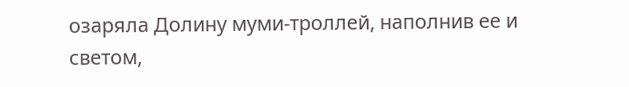озаряла Долину муми-троллей, наполнив ее и светом,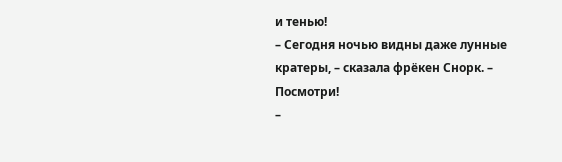и тенью!
– Сегодня ночью видны даже лунные кратеры, – сказала фрёкен Снорк. – Посмотри!
–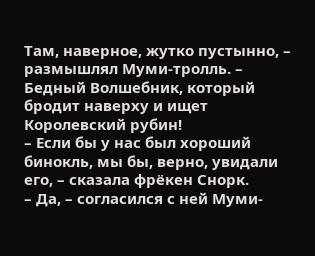Там, наверное, жутко пустынно, – размышлял Муми-тролль. – Бедный Волшебник, который бродит наверху и ищет Королевский рубин!
– Если бы у нас был хороший бинокль, мы бы, верно, увидали его, – сказала фрёкен Снорк.
– Да, – согласился с ней Муми-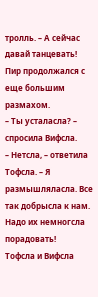тролль. – А сейчас давай танцевать!
Пир продолжался с еще большим размахом.
– Ты усталасла? – спросила Вифсла.
– Нетсла, – ответила Тофсла. – Я размышляласла. Все так добрысла к нам. Надо их немногсла порадовать!
Тофсла и Вифсла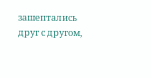зашептались друг с другом,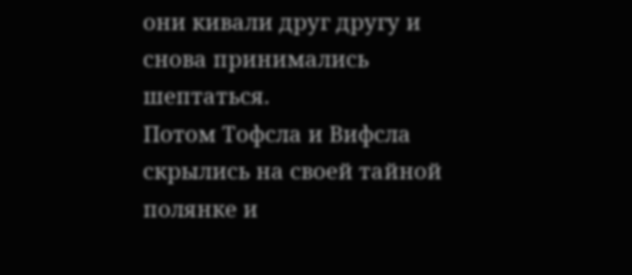они кивали друг другу и снова принимались шептаться.
Потом Тофсла и Вифсла скрылись на своей тайной полянке и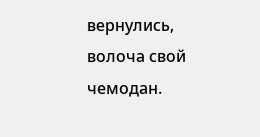вернулись, волоча свой чемодан.